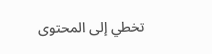تخطي إلى المحتوى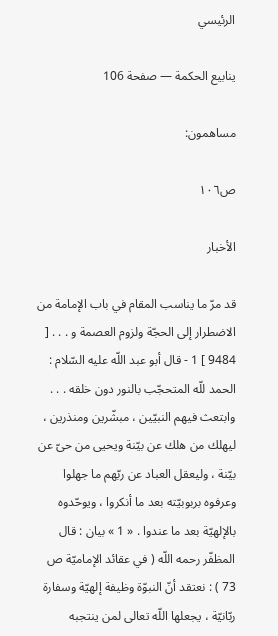الرئيسي

ينابيع الحكمة — صفحة 106

مساهمون:

ص١٠٦

الأخبار

قد مرّ ما يناسب المقام في باب الإمامة من الاضطرار إلى الحجّة ولزوم العصمة و . . . [ 9484 ] 1 - قال أبو عبد اللّه عليه السّلام : الحمد للّه المتحجّب بالنور دون خلقه . . . وابتعث فيهم النبيّين ، مبشّرين ومنذرين ، ليهلك من هلك عن بيّنة ويحيى من حىّ عن بيّنة ، وليعقل العباد عن ربّهم ما جهلوا وعرفوه بربوبيّته بعد ما أنكروا ، ويوحّدوه بالإلهيّة بعد ما عندوا . « 1 » بيان : قال المظفّر رحمه اللّه ( في عقائد الإماميّة ص 73 ) : نعتقد أنّ النبوّة وظيفة إلهيّة وسفارة ربّانيّة ، يجعلها اللّه تعالى لمن ينتجبه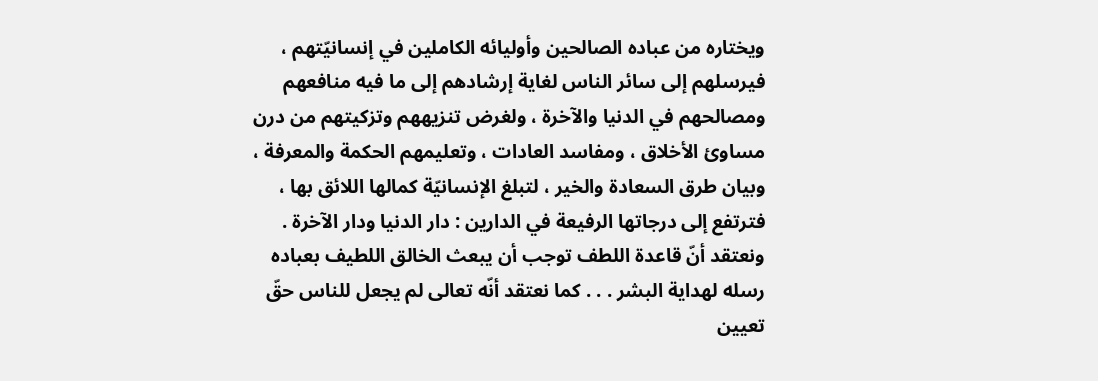ويختاره من عباده الصالحين وأوليائه الكاملين في إنسانيّتهم ، فيرسلهم إلى سائر الناس لغاية إرشادهم إلى ما فيه منافعهم ومصالحهم في الدنيا والآخرة ، ولغرض تنزيههم وتزكيتهم من درن مساوئ الأخلاق ، ومفاسد العادات ، وتعليمهم الحكمة والمعرفة ، وبيان طرق السعادة والخير ، لتبلغ الإنسانيّة كمالها اللائق بها ، فترتفع إلى درجاتها الرفيعة في الدارين : دار الدنيا ودار الآخرة . ونعتقد أنّ قاعدة اللطف توجب أن يبعث الخالق اللطيف بعباده رسله لهداية البشر . . . كما نعتقد أنّه تعالى لم يجعل للناس حقّ تعيين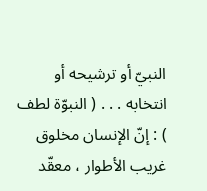النبيّ أو ترشيحه أو انتخابه . . . ( النبوّة لطف ) : إنّ الإنسان مخلوق غريب الأطوار ، معقّد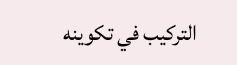التركيب في تكوينه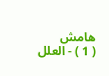هامش
( 1 ) - العلل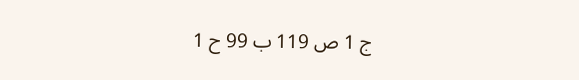ج 1 ص 119 ب 99 ح 1